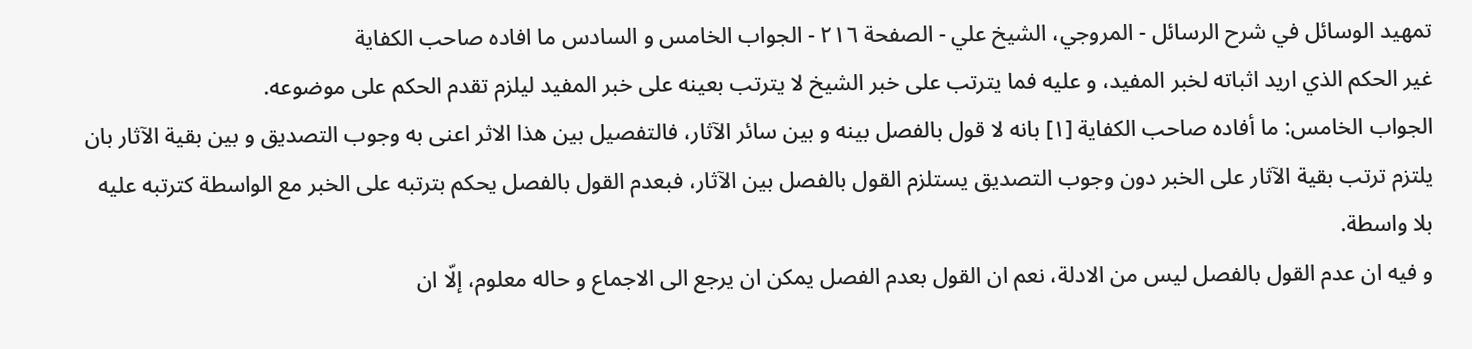تمهيد الوسائل في شرح الرسائل - المروجي، الشيخ علي - الصفحة ٢١٦ - الجواب الخامس و السادس ما افاده صاحب الكفاية
غير الحكم الذي اريد اثباته لخبر المفيد، و عليه فما يترتب على خبر الشيخ لا يترتب بعينه على خبر المفيد ليلزم تقدم الحكم على موضوعه.
الجواب الخامس: ما أفاده صاحب الكفاية [١] بانه لا قول بالفصل بينه و بين سائر الآثار، فالتفصيل بين هذا الاثر اعنى به وجوب التصديق و بين بقية الآثار بان يلتزم ترتب بقية الآثار على الخبر دون وجوب التصديق يستلزم القول بالفصل بين الآثار، فبعدم القول بالفصل يحكم بترتبه على الخبر مع الواسطة كترتبه عليه بلا واسطة.
و فيه ان عدم القول بالفصل ليس من الادلة، نعم ان القول بعدم الفصل يمكن ان يرجع الى الاجماع و حاله معلوم، إلّا ان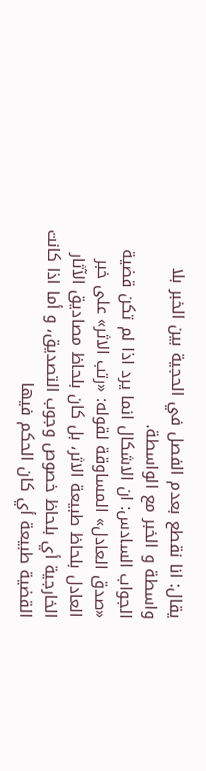يقال: انا نقطع بعدم الفصل في الحجية بين الخبر بلا واسطة و الخبر مع الواسطة.
الجواب السادس: ان الاشكال انما يرد اذا لم تكن قضية «صدق العادل» المساوقة لقوله: «رتب الاثر» على خبر العادل بلحاظ طبيعة الاثر، بل كان بلحاظ مصاديق الآثار الخارجية أي بلحاظ خصوص وجوب التصديق، و أما اذا كانت القضية طبيعة أي كان الحكم فيها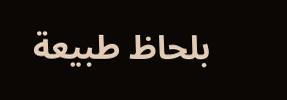بلحاظ طبيعة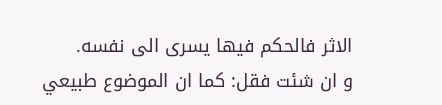الاثر فالحكم فيها يسرى الى نفسه.
و ان شئت فقل: كما ان الموضوع طبيعي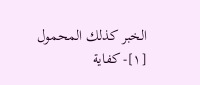الخبر كذلك المحمول
[١]- كفاية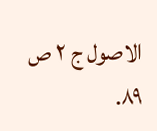الاصول ج ٢ ص ٨٩.